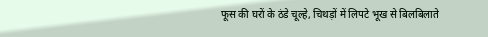फूस की घरों के ठंडे चूल्हे, चिथड़ों में लिपटे भूख से बिलबिलाते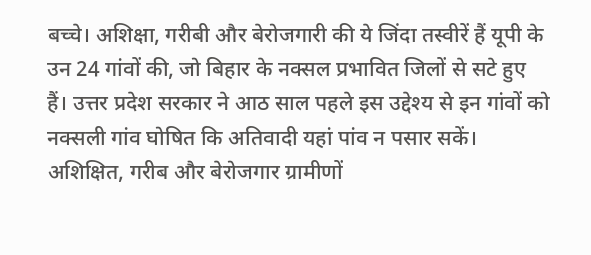बच्चे। अशिक्षा, गरीबी और बेरोजगारी की ये जिंदा तस्वीरें हैं यूपी के उन 24 गांवों की, जो बिहार के नक्सल प्रभावित जिलों से सटे हुए हैं। उत्तर प्रदेश सरकार ने आठ साल पहले इस उद्देश्य से इन गांवों को नक्सली गांव घोषित कि अतिवादी यहां पांव न पसार सकें। अशिक्षित, गरीब और बेरोजगार ग्रामीणों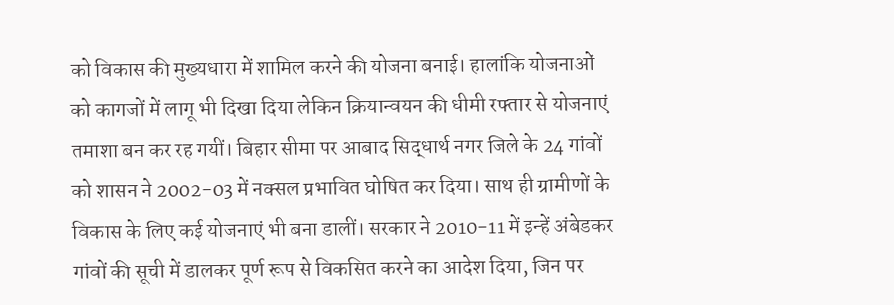को विकास की मुख्यधारा में शामिल करने की योजना बनाई। हालांकि योजनाओं को कागजों में लागू भी दिखा दिया लेकिन क्रियान्वयन की धीमी रफ्तार से योजनाएं तमाशा बन कर रह गयीं। बिहार सीमा पर आबाद सिद्धार्थ नगर जिले के 24 गांवों को शासन ने 2002-03 में नक्सल प्रभावित घोषित कर दिया। साथ ही ग्रामीणों के विकास के लिए कई योजनाएं भी बना डालीं। सरकार ने 2010-11 में इन्हें अंबेडकर गांवों की सूची में डालकर पूर्ण रूप से विकसित करने का आदेश दिया, जिन पर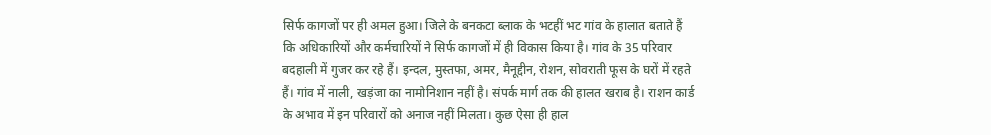सिर्फ कागजों पर ही अमल हुआ। जिले के बनकटा ब्लाक के भटहीं भट गांव के हालात बताते हैं कि अधिकारियों और कर्मचारियों ने सिर्फ कागजों में ही विकास किया है। गांव के 35 परिवार बदहाली में गुजर कर रहे हैं। इन्दल, मुस्तफा, अमर, मैनूद्दीन, रोशन, सोवराती फूस के घरों में रहते हैं। गांव में नाली, खड़ंजा का नामोनिशान नहीं है। संपर्क मार्ग तक की हालत खराब है। राशन कार्ड के अभाव में इन परिवारों को अनाज नहीं मिलता। कुछ ऐसा ही हाल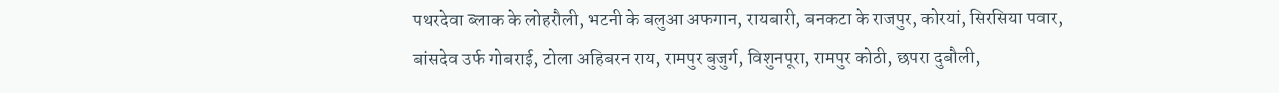पथरदेवा ब्लाक के लोहरौली, भटनी के बलुआ अफगान, रायबारी, बनकटा के राजपुर, कोरयां, सिरसिया पवार, बांसदेव उर्फ गोबराई, टोला अहिबरन राय, रामपुर बुजुर्ग, विशुनपूरा, रामपुर कोठी, छपरा दुबौली,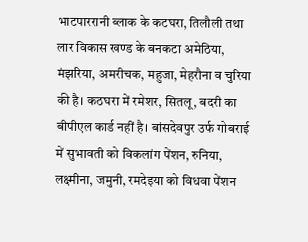भाटपाररानी ब्लाक के कटघरा, तिलौली तथा लार विकास खण्ड के बनकटा अमेठिया, मंझरिया, अमरीचक, महुजा, मेहरौना व चुरिया की है। कठघरा में रमेशर, सितलू, बदरी का बीपीएल कार्ड नहीं है। बांसदेवपुर उर्फ गोबराई में सुभावती को विकलांग पेंशन, रुनिया, लक्ष्मीना, जमुनी, रमदेइया को विधवा पेंशन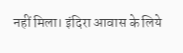नहीं मिला। इंदिरा आवास के लिये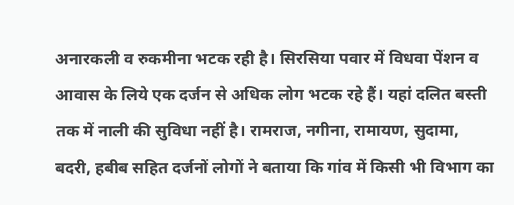अनारकली व रुकमीना भटक रही है। सिरसिया पवार में विधवा पेंशन व आवास के लिये एक दर्जन से अधिक लोग भटक रहे हैं। यहां दलित बस्ती तक में नाली की सुविधा नहीं है। रामराज, नगीना, रामायण, सुदामा, बदरी, हबीब सहित दर्जनों लोगों ने बताया कि गांव में किसी भी विभाग का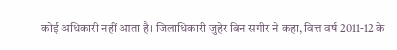कोई अधिकारी नहीं आता है। जिलाधिकारी जुहेर बिन सगीर ने कहा, वित्त वर्ष 2011-12 के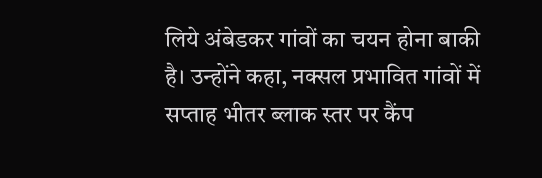लिये अंबेडकर गांवों का चयन होना बाकी है। उन्होंने कहा, नक्सल प्रभावित गांवों में सप्ताह भीतर ब्लाक स्तर पर कैंप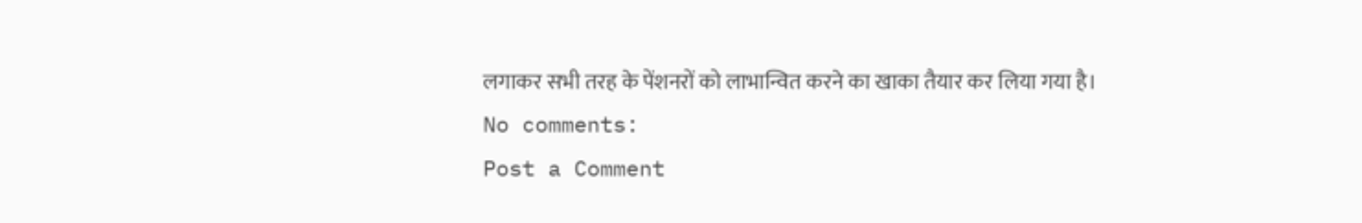लगाकर सभी तरह के पेंशनरों को लाभान्वित करने का खाका तैयार कर लिया गया है।
No comments:
Post a Comment